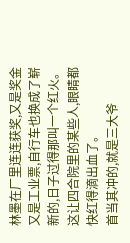林墨在厂里连连获奖,又是奖金又是工业票,自行车也换成了崭新的,日子过得那叫一个红火。
这让四合院里的某些人,眼睛都快红得滴出血了。
首当其冲的,就是三大爷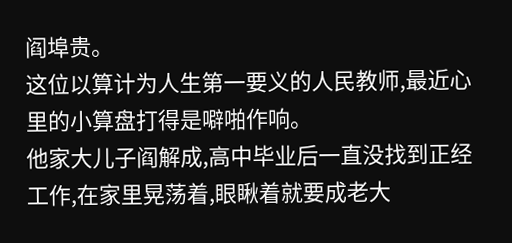阎埠贵。
这位以算计为人生第一要义的人民教师,最近心里的小算盘打得是噼啪作响。
他家大儿子阎解成,高中毕业后一直没找到正经工作,在家里晃荡着,眼瞅着就要成老大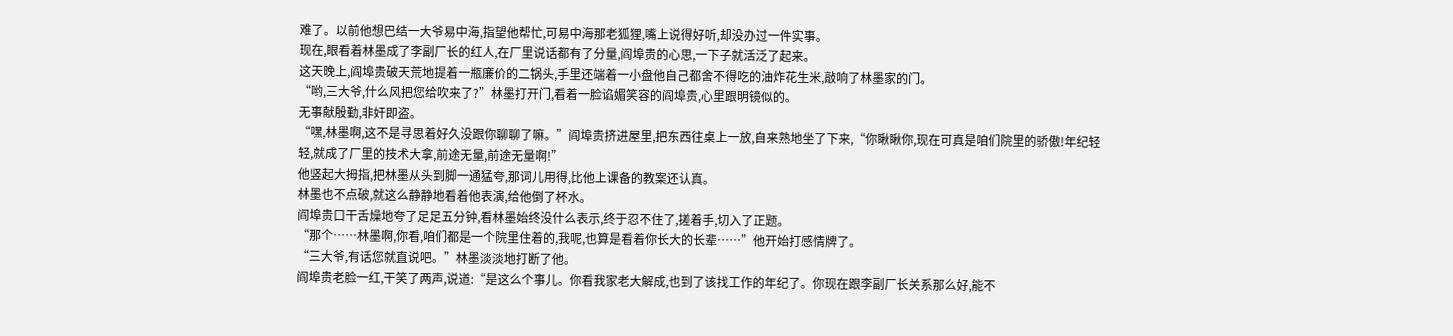难了。以前他想巴结一大爷易中海,指望他帮忙,可易中海那老狐狸,嘴上说得好听,却没办过一件实事。
现在,眼看着林墨成了李副厂长的红人,在厂里说话都有了分量,阎埠贵的心思,一下子就活泛了起来。
这天晚上,阎埠贵破天荒地提着一瓶廉价的二锅头,手里还端着一小盘他自己都舍不得吃的油炸花生米,敲响了林墨家的门。
“哟,三大爷,什么风把您给吹来了?”林墨打开门,看着一脸谄媚笑容的阎埠贵,心里跟明镜似的。
无事献殷勤,非奸即盗。
“嘿,林墨啊,这不是寻思着好久没跟你聊聊了嘛。”阎埠贵挤进屋里,把东西往桌上一放,自来熟地坐了下来,“你瞅瞅你,现在可真是咱们院里的骄傲!年纪轻轻,就成了厂里的技术大拿,前途无量,前途无量啊!”
他竖起大拇指,把林墨从头到脚一通猛夸,那词儿用得,比他上课备的教案还认真。
林墨也不点破,就这么静静地看着他表演,给他倒了杯水。
阎埠贵口干舌燥地夸了足足五分钟,看林墨始终没什么表示,终于忍不住了,搓着手,切入了正题。
“那个……林墨啊,你看,咱们都是一个院里住着的,我呢,也算是看着你长大的长辈……”他开始打感情牌了。
“三大爷,有话您就直说吧。”林墨淡淡地打断了他。
阎埠贵老脸一红,干笑了两声,说道:“是这么个事儿。你看我家老大解成,也到了该找工作的年纪了。你现在跟李副厂长关系那么好,能不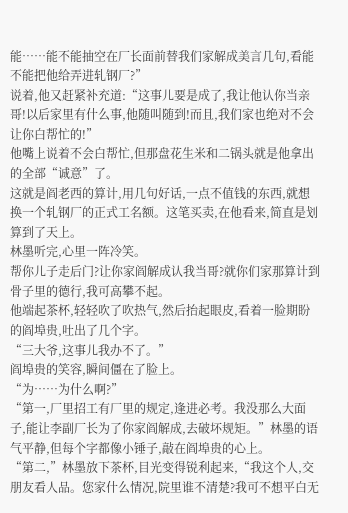能……能不能抽空在厂长面前替我们家解成美言几句,看能不能把他给弄进轧钢厂?”
说着,他又赶紧补充道:“这事儿要是成了,我让他认你当亲哥!以后家里有什么事,他随叫随到!而且,我们家也绝对不会让你白帮忙的!”
他嘴上说着不会白帮忙,但那盘花生米和二锅头就是他拿出的全部“诚意”了。
这就是阎老西的算计,用几句好话,一点不值钱的东西,就想换一个轧钢厂的正式工名额。这笔买卖,在他看来,简直是划算到了天上。
林墨听完,心里一阵冷笑。
帮你儿子走后门?让你家阎解成认我当哥?就你们家那算计到骨子里的德行,我可高攀不起。
他端起茶杯,轻轻吹了吹热气,然后抬起眼皮,看着一脸期盼的阎埠贵,吐出了几个字。
“三大爷,这事儿我办不了。”
阎埠贵的笑容,瞬间僵在了脸上。
“为……为什么啊?”
“第一,厂里招工有厂里的规定,逢进必考。我没那么大面子,能让李副厂长为了你家阎解成,去破坏规矩。”林墨的语气平静,但每个字都像小锤子,敲在阎埠贵的心上。
“第二,”林墨放下茶杯,目光变得锐利起来,“我这个人,交朋友看人品。您家什么情况,院里谁不清楚?我可不想平白无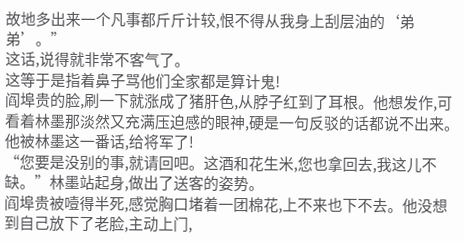故地多出来一个凡事都斤斤计较,恨不得从我身上刮层油的‘弟弟’。”
这话,说得就非常不客气了。
这等于是指着鼻子骂他们全家都是算计鬼!
阎埠贵的脸,刷一下就涨成了猪肝色,从脖子红到了耳根。他想发作,可看着林墨那淡然又充满压迫感的眼神,硬是一句反驳的话都说不出来。
他被林墨这一番话,给将军了!
“您要是没别的事,就请回吧。这酒和花生米,您也拿回去,我这儿不缺。”林墨站起身,做出了送客的姿势。
阎埠贵被噎得半死,感觉胸口堵着一团棉花,上不来也下不去。他没想到自己放下了老脸,主动上门,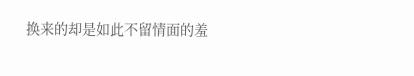换来的却是如此不留情面的羞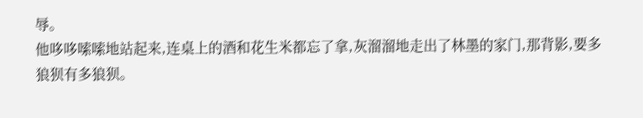辱。
他哆哆嗦嗦地站起来,连桌上的酒和花生米都忘了拿,灰溜溜地走出了林墨的家门,那背影,要多狼狈有多狼狈。